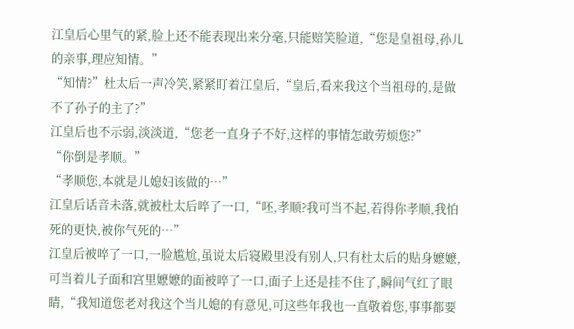江皇后心里气的紧,脸上还不能表现出来分毫,只能赔笑脸道,“您是皇祖母,孙儿的亲事,理应知情。”
“知情?”杜太后一声冷笑,紧紧盯着江皇后,“皇后,看来我这个当祖母的,是做不了孙子的主了?”
江皇后也不示弱,淡淡道,“您老一直身子不好,这样的事情怎敢劳烦您?”
“你倒是孝顺。”
“孝顺您,本就是儿媳妇该做的…”
江皇后话音未落,就被杜太后啐了一口,“呸,孝顺?我可当不起,若得你孝顺,我怕死的更快,被你气死的…”
江皇后被啐了一口,一脸尴尬,虽说太后寝殿里没有别人,只有杜太后的贴身嬷嬷,可当着儿子面和宫里嬷嬷的面被啐了一口,面子上还是挂不住了,瞬间气红了眼睛,“我知道您老对我这个当儿媳的有意见,可这些年我也一直敬着您,事事都要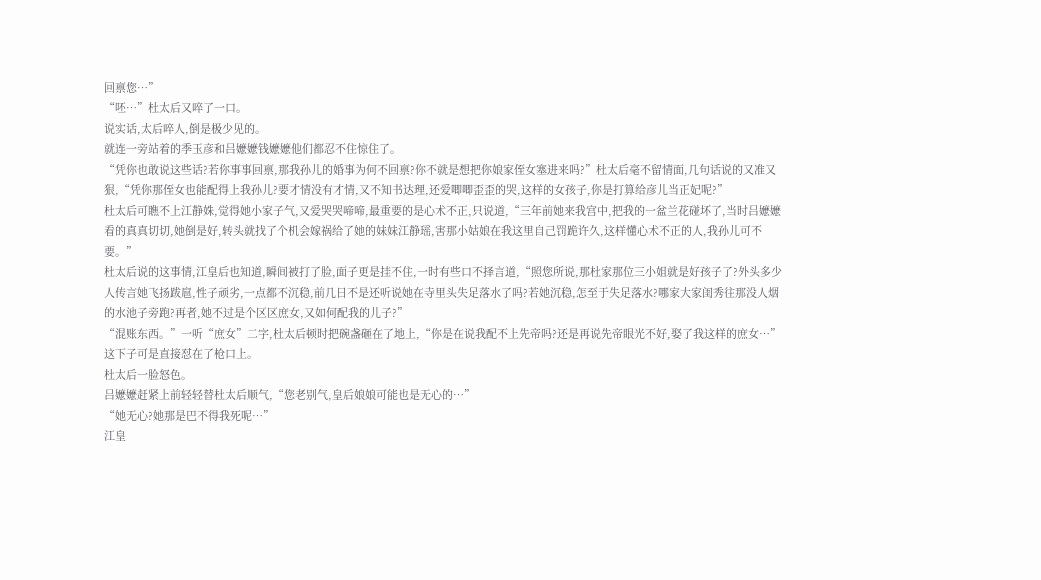回禀您…”
“呸…”杜太后又啐了一口。
说实话,太后啐人,倒是极少见的。
就连一旁站着的季玉彦和吕嬷嬷钱嬷嬷他们都忍不住惊住了。
“凭你也敢说这些话?若你事事回禀,那我孙儿的婚事为何不回禀?你不就是想把你娘家侄女塞进来吗?”杜太后毫不留情面,几句话说的又准又狠,“凭你那侄女也能配得上我孙儿?要才情没有才情,又不知书达理,还爱唧唧歪歪的哭,这样的女孩子,你是打算给彦儿当正妃呢?”
杜太后可瞧不上江静姝,觉得她小家子气,又爱哭哭啼啼,最重要的是心术不正,只说道,“三年前她来我宫中,把我的一盆兰花碰坏了,当时吕嬷嬷看的真真切切,她倒是好,转头就找了个机会嫁祸给了她的妹妹江静瑶,害那小姑娘在我这里自己罚跪许久,这样懂心术不正的人,我孙儿可不要。”
杜太后说的这事情,江皇后也知道,瞬间被打了脸,面子更是挂不住,一时有些口不择言道,“照您所说,那杜家那位三小姐就是好孩子了?外头多少人传言她飞扬跋扈,性子顽劣,一点都不沉稳,前几日不是还听说她在寺里头失足落水了吗?若她沉稳,怎至于失足落水?哪家大家闺秀往那没人烟的水池子旁跑?再者,她不过是个区区庶女,又如何配我的儿子?”
“混账东西。”一听“庶女”二字,杜太后顿时把碗盏砸在了地上,“你是在说我配不上先帝吗?还是再说先帝眼光不好,娶了我这样的庶女…”
这下子可是直接怼在了枪口上。
杜太后一脸怒色。
吕嬷嬷赶紧上前轻轻替杜太后顺气,“您老别气,皇后娘娘可能也是无心的…”
“她无心?她那是巴不得我死呢…”
江皇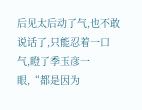后见太后动了气,也不敢说话了,只能忍着一口气,瞪了季玉彦一眼,“都是因为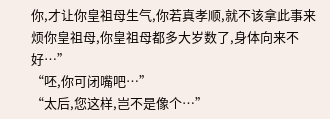你,才让你皇祖母生气,你若真孝顺,就不该拿此事来烦你皇祖母,你皇祖母都多大岁数了,身体向来不好…”
“呸,你可闭嘴吧…”
“太后,您这样,岂不是像个…”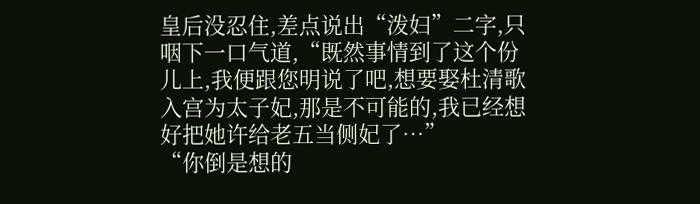皇后没忍住,差点说出“泼妇”二字,只咽下一口气道,“既然事情到了这个份儿上,我便跟您明说了吧,想要娶杜清歌入宫为太子妃,那是不可能的,我已经想好把她许给老五当侧妃了…”
“你倒是想的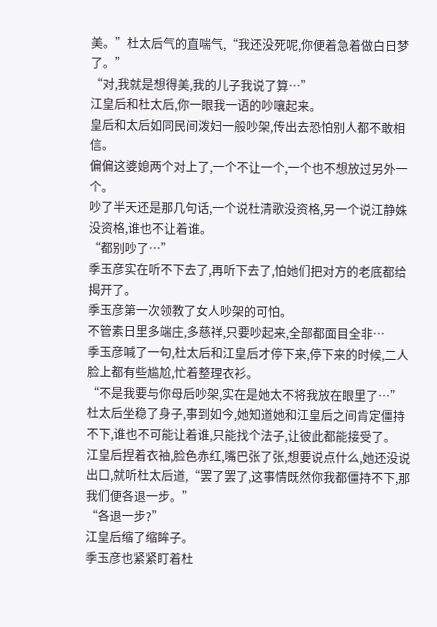美。”杜太后气的直喘气,“我还没死呢,你便着急着做白日梦了。”
“对,我就是想得美,我的儿子我说了算…”
江皇后和杜太后,你一眼我一语的吵嚷起来。
皇后和太后如同民间泼妇一般吵架,传出去恐怕别人都不敢相信。
偏偏这婆媳两个对上了,一个不让一个,一个也不想放过另外一个。
吵了半天还是那几句话,一个说杜清歌没资格,另一个说江静姝没资格,谁也不让着谁。
“都别吵了…”
季玉彦实在听不下去了,再听下去了,怕她们把对方的老底都给揭开了。
季玉彦第一次领教了女人吵架的可怕。
不管素日里多端庄,多慈祥,只要吵起来,全部都面目全非…
季玉彦喊了一句,杜太后和江皇后才停下来,停下来的时候,二人脸上都有些尴尬,忙着整理衣衫。
“不是我要与你母后吵架,实在是她太不将我放在眼里了…”杜太后坐稳了身子,事到如今,她知道她和江皇后之间肯定僵持不下,谁也不可能让着谁,只能找个法子,让彼此都能接受了。
江皇后捏着衣袖,脸色赤红,嘴巴张了张,想要说点什么,她还没说出口,就听杜太后道,“罢了罢了,这事情既然你我都僵持不下,那我们便各退一步。”
“各退一步?”
江皇后缩了缩眸子。
季玉彦也紧紧盯着杜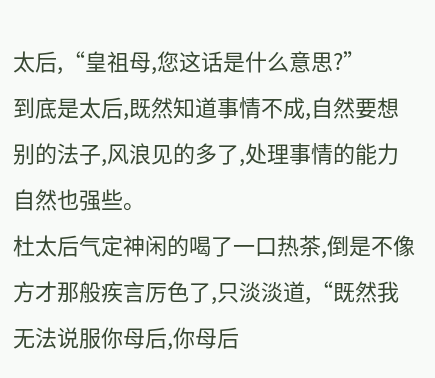太后,“皇祖母,您这话是什么意思?”
到底是太后,既然知道事情不成,自然要想别的法子,风浪见的多了,处理事情的能力自然也强些。
杜太后气定神闲的喝了一口热茶,倒是不像方才那般疾言厉色了,只淡淡道,“既然我无法说服你母后,你母后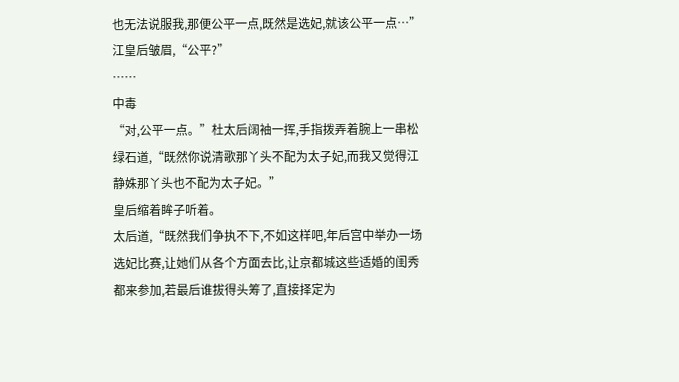也无法说服我,那便公平一点,既然是选妃,就该公平一点…”
江皇后皱眉,“公平?”
……
中毒
“对,公平一点。”杜太后阔袖一挥,手指拨弄着腕上一串松绿石道,“既然你说清歌那丫头不配为太子妃,而我又觉得江静姝那丫头也不配为太子妃。”
皇后缩着眸子听着。
太后道,“既然我们争执不下,不如这样吧,年后宫中举办一场选妃比赛,让她们从各个方面去比,让京都城这些适婚的闺秀都来参加,若最后谁拔得头筹了,直接择定为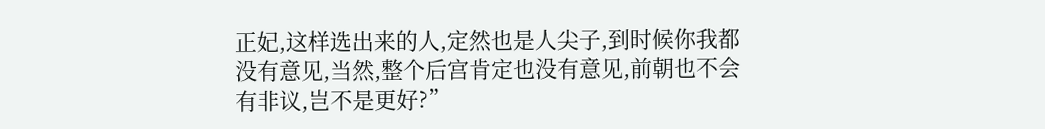正妃,这样选出来的人,定然也是人尖子,到时候你我都没有意见,当然,整个后宫肯定也没有意见,前朝也不会有非议,岂不是更好?”